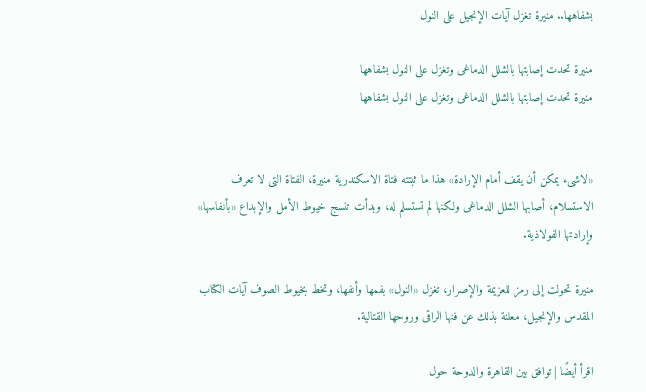بشفاهها.. منيرة تغزل آيات الإنجيل على النول

منيرة تحدت إصابتها بالشلل الدماغى وتغزل على النول بشفاهها
منيرة تحدت إصابتها بالشلل الدماغى وتغزل على النول بشفاهها


«لاشىء يمكن أن يقف أمام الإرادة» هذا ما ثبتته فتاة الاسكندرية منيرة، الفتاة التى لا تعرف الاستسلام، أصابها الشلل الدماغى ولكنها لم تستسلم له، وبدأت تنسج خيوط الأمل والإبداع «بأنفاسها» وإرادتها الفولاذية.

منيرة تحولت إلى رمز للعزيمة والإصرار، تغزل «النول» بفمها وأنفها، وتخط بخيوط الصوف آيات الكتاب المقدس والإنجيل، معلنة بذلك عن فنها الراقى وروحها القتالية.

اقرأ أيضًا | توافق بين القاهرة والدوحة حول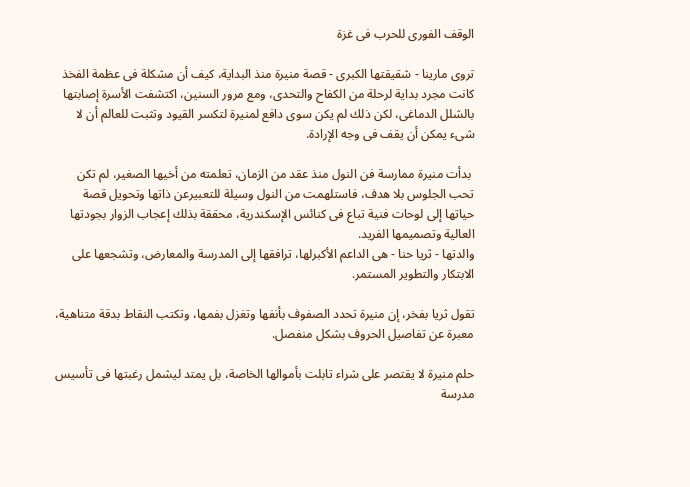الوقف الفورى للحرب فى غزة

تروى مارينا - شقيقتها الكبرى - قصة منيرة منذ البداية، كيف أن مشكلة فى عظمة الفخذ كانت مجرد بداية لرحلة من الكفاح والتحدى، ومع مرور السنين، اكتشفت الأسرة إصابتها بالشلل الدماغى، لكن ذلك لم يكن سوى دافع لمنيرة لتكسر القيود وتثبت للعالم أن لا شىء يمكن أن يقف فى وجه الإرادة.

 بدأت منيرة ممارسة فن النول منذ عقد من الزمان، تعلمته من أخيها الصغير، لم تكن تحب الجلوس بلا هدف، فاستلهمت من النول وسيلة للتعبيرعن ذاتها وتحويل قصة حياتها إلى لوحات فنية تباع فى كنائس الإسكندرية، محققة بذلك إعجاب الزوار بجودتها العالية وتصميمها الفريد.
والدتها - ثريا حنا - هى الداعم الأكبرلها، ترافقها إلى المدرسة والمعارض، وتشجعها على الابتكار والتطوير المستمر.

تقول ثريا بفخر، إن منيرة تحدد الصفوف بأنفها وتغزل بفمها، وتكتب النقاط بدقة متناهية، معبرة عن تفاصيل الحروف بشكل منفصل.

حلم منيرة لا يقتصر على شراء تابلت بأموالها الخاصة، بل يمتد ليشمل رغبتها فى تأسيس مدرسة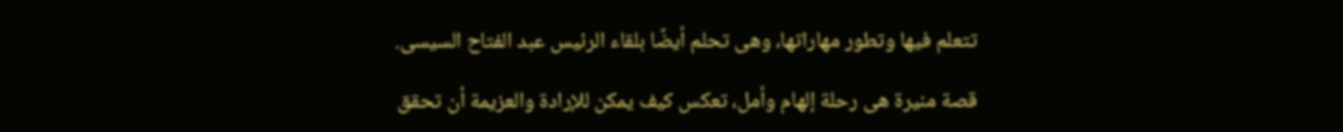تتعلم فيها وتطور مهاراتها، وهى تحلم أيضًا بلقاء الرئيس عبد الفتاح السيسى.

قصة منيرة هى رحلة إلهام وأمل، تعكس كيف يمكن للإرادة والعزيمة أن تحقق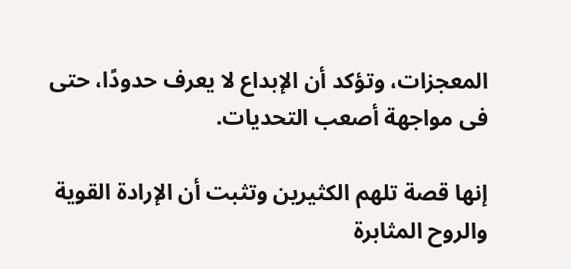المعجزات، وتؤكد أن الإبداع لا يعرف حدودًا، حتى فى مواجهة أصعب التحديات.

إنها قصة تلهم الكثيرين وتثبت أن الإرادة القوية والروح المثابرة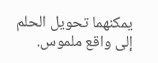يمكنهما تحويل الحلم إلى واقع ملموس.